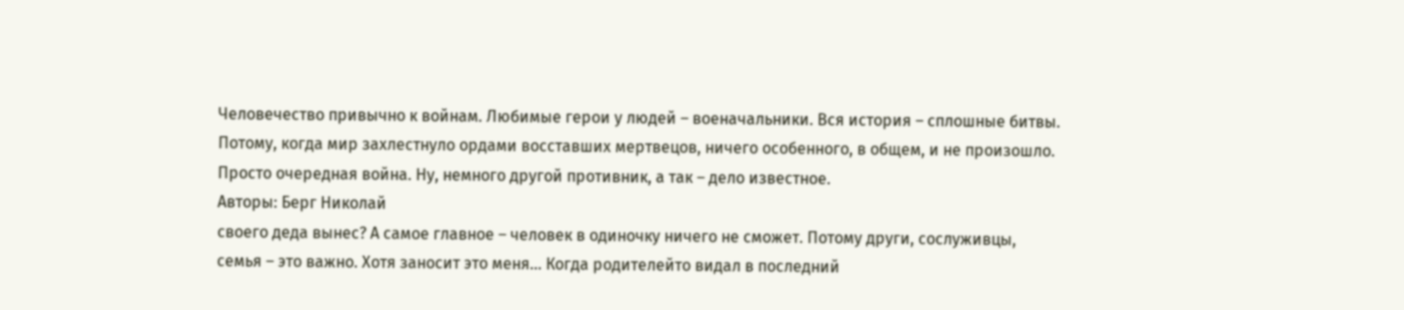Человечество привычно к войнам. Любимые герои у людей – военачальники. Вся история – сплошные битвы. Потому, когда мир захлестнуло ордами восставших мертвецов, ничего особенного, в общем, и не произошло. Просто очередная война. Ну, немного другой противник, а так – дело известное.
Авторы: Берг Николай
своего деда вынес? А самое главное – человек в одиночку ничего не сможет. Потому други, сослуживцы, семья – это важно. Хотя заносит это меня… Когда родителейто видал в последний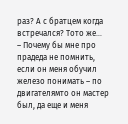раз? А с братцем когда встречался? Тото же…
– Почему бы мне про прадеда не помнить, если он меня обучил железо понимать – по двигателямто он мастер был, да еще и меня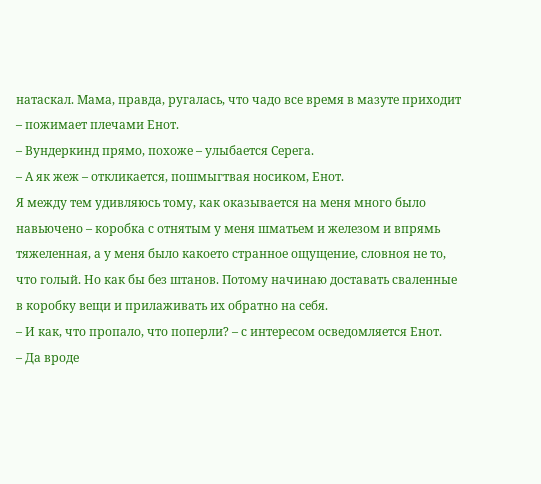натаскал. Мама, правда, ругалась, что чадо все время в мазуте приходит – пожимает плечами Енот.
– Вундеркинд прямо, похоже – улыбается Серега.
– А як жеж – откликается, пошмыгтвая носиком, Енот.
Я между тем удивляюсь тому, как оказывается на меня много было навьючено – коробка с отнятым у меня шматьем и железом и впрямь тяжеленная, а у меня было какоето странное ощущение, словноя не то, что голый. Но как бы без штанов. Потому начинаю доставать сваленные в коробку вещи и прилаживать их обратно на себя.
– И как, что пропало, что поперли? – с интересом осведомляется Енот.
– Да вроде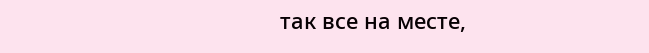так все на месте,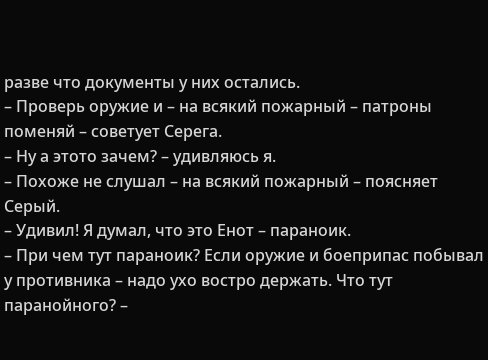разве что документы у них остались.
– Проверь оружие и – на всякий пожарный – патроны поменяй – советует Серега.
– Ну а этото зачем? – удивляюсь я.
– Похоже не слушал – на всякий пожарный – поясняет Серый.
– Удивил! Я думал, что это Енот – параноик.
– При чем тут параноик? Если оружие и боеприпас побывал у противника – надо ухо востро держать. Что тут паранойного? –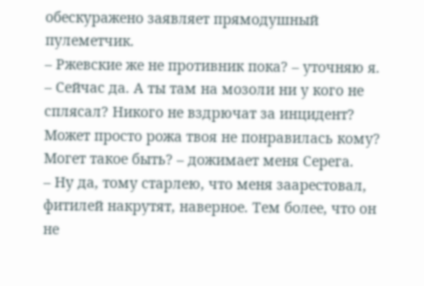обескуражено заявляет прямодушный пулеметчик.
– Ржевские же не противник пока? – уточняю я.
– Сейчас да. А ты там на мозоли ни у кого не сплясал? Никого не вздрючат за инцидент? Может просто рожа твоя не понравилась кому? Могет такое быть? – дожимает меня Серега.
– Ну да, тому старлею, что меня заарестовал, фитилей накрутят, наверное. Тем более, что он не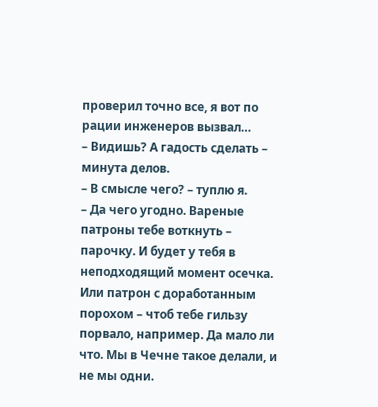проверил точно все, я вот по рации инженеров вызвал…
– Видишь? А гадость сделать – минута делов.
– В смысле чего? – туплю я.
– Да чего угодно. Вареные патроны тебе воткнуть – парочку. И будет у тебя в неподходящий момент осечка. Или патрон с доработанным порохом – чтоб тебе гильзу порвало, например. Да мало ли что. Мы в Чечне такое делали, и не мы одни.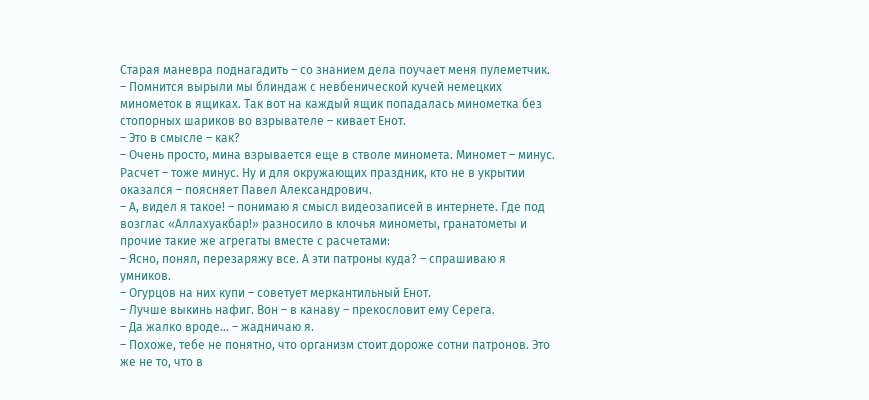Старая маневра поднагадить – со знанием дела поучает меня пулеметчик.
– Помнится вырыли мы блиндаж с невбенической кучей немецких минометок в ящиках. Так вот на каждый ящик попадалась минометка без стопорных шариков во взрывателе – кивает Енот.
– Это в смысле – как?
– Очень просто, мина взрывается еще в стволе миномета. Миномет – минус. Расчет – тоже минус. Ну и для окружающих праздник, кто не в укрытии оказался – поясняет Павел Александрович.
– А, видел я такое! – понимаю я смысл видеозаписей в интернете. Где под возглас «Аллахуакбар!» разносило в клочья минометы, гранатометы и прочие такие же агрегаты вместе с расчетами:
– Ясно, понял, перезаряжу все. А эти патроны куда? – спрашиваю я умников.
– Огурцов на них купи – советует меркантильный Енот.
– Лучше выкинь нафиг. Вон – в канаву – прекословит ему Серега.
– Да жалко вроде… – жадничаю я.
– Похоже, тебе не понятно, что организм стоит дороже сотни патронов. Это же не то, что в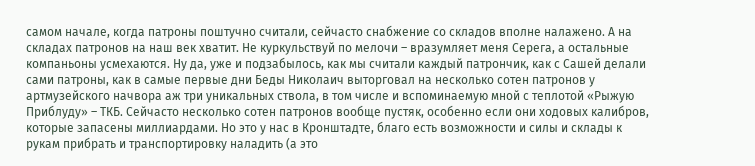самом начале, когда патроны поштучно считали, сейчасто снабжение со складов вполне налажено. А на складах патронов на наш век хватит. Не куркульствуй по мелочи – вразумляет меня Серега, а остальные компаньоны усмехаются. Ну да, уже и подзабылось, как мы считали каждый патрончик, как с Сашей делали сами патроны, как в самые первые дни Беды Николаич выторговал на несколько сотен патронов у артмузейского начвора аж три уникальных ствола, в том числе и вспоминаемую мной с теплотой «Рыжую Приблуду» – ТКБ. Сейчасто несколько сотен патронов вообще пустяк, особенно если они ходовых калибров, которые запасены миллиардами. Но это у нас в Кронштадте, благо есть возможности и силы и склады к рукам прибрать и транспортировку наладить (а это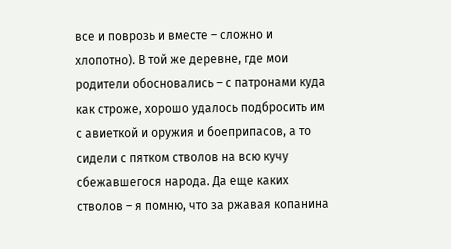все и поврозь и вместе – сложно и хлопотно). В той же деревне, где мои родители обосновались – с патронами куда как строже, хорошо удалось подбросить им с авиеткой и оружия и боеприпасов, а то сидели с пятком стволов на всю кучу сбежавшегося народа. Да еще каких стволов – я помню, что за ржавая копанина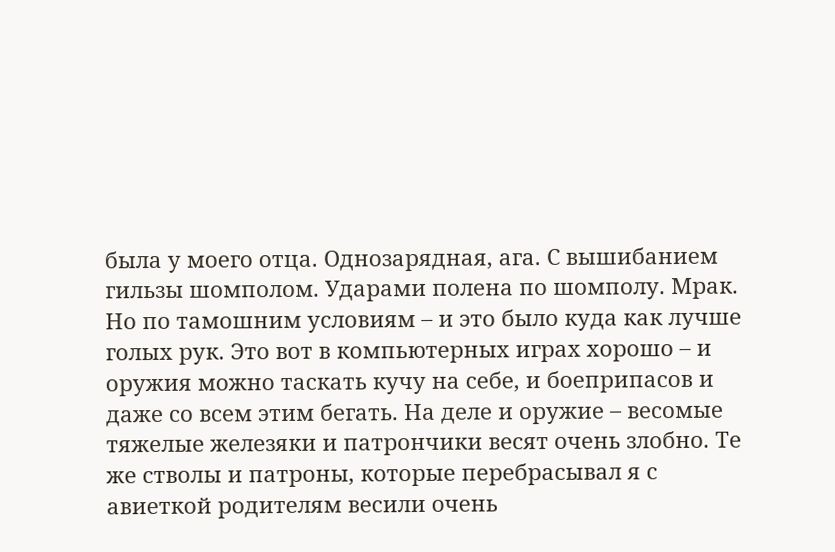была у моего отца. Однозарядная, ага. С вышибанием гильзы шомполом. Ударами полена по шомполу. Мрак. Но по тамошним условиям – и это было куда как лучше голых рук. Это вот в компьютерных играх хорошо – и оружия можно таскать кучу на себе, и боеприпасов и даже со всем этим бегать. На деле и оружие – весомые тяжелые железяки и патрончики весят очень злобно. Те же стволы и патроны, которые перебрасывал я с авиеткой родителям весили очень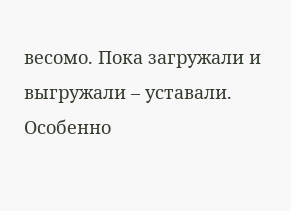весомо. Пока загружали и выгружали – уставали. Особенно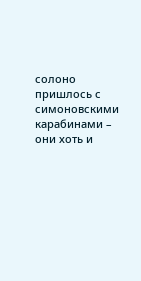солоно пришлось с симоновскими карабинами – они хоть и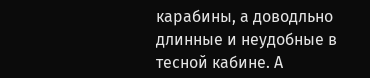карабины, а доводльно длинные и неудобные в тесной кабине. А